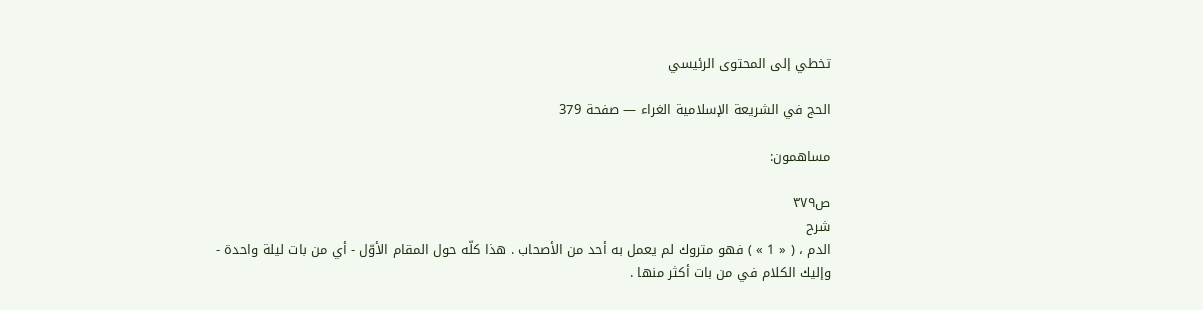تخطي إلى المحتوى الرئيسي

الحج في الشريعة الإسلامية الغراء — صفحة 379

مساهمون:

ص٣٧٩
شرح
الدم ، ( « 1 » ) فهو متروك لم يعمل به أحد من الأصحاب . هذا كلّه حول المقام الأوّل - أي من بات ليلة واحدة - وإليك الكلام في من بات أكثر منها .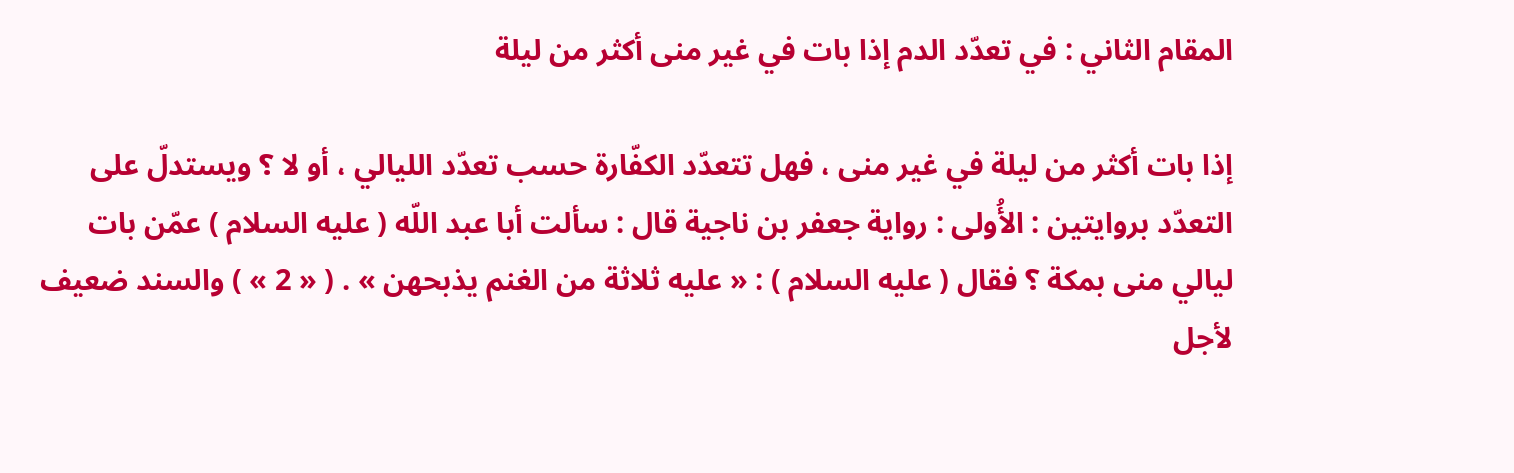المقام الثاني : في تعدّد الدم إذا بات في غير منى أكثر من ليلة

إذا بات أكثر من ليلة في غير منى ، فهل تتعدّد الكفّارة حسب تعدّد الليالي ، أو لا ؟ ويستدلّ على التعدّد بروايتين : الأُولى : رواية جعفر بن ناجية قال : سألت أبا عبد اللّه ( عليه السلام ) عمّن بات ليالي منى بمكة ؟ فقال ( عليه السلام ) : « عليه ثلاثة من الغنم يذبحهن » . ( « 2 » ) والسند ضعيف لأجل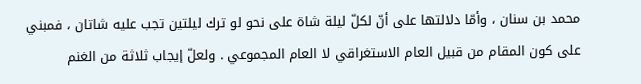محمد بن سنان ، وأمّا دلالتها على أنّ لكلّ ليلة شاة على نحو لو ترك ليلتين تجب عليه شاتان ، فمبني على كون المقام من قبيل العام الاستغراقي لا العام المجموعي . ولعلّ إيجاب ثلاثة من الغنم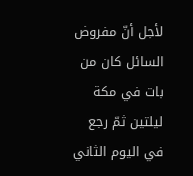لأجل أنّ مفروض السائل كان من بات في مكة ليلتين ثمّ رجع في اليوم الثاني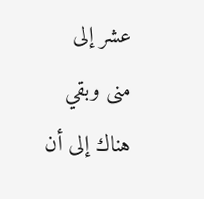عشر إلى منى وبقي هناك إلى أن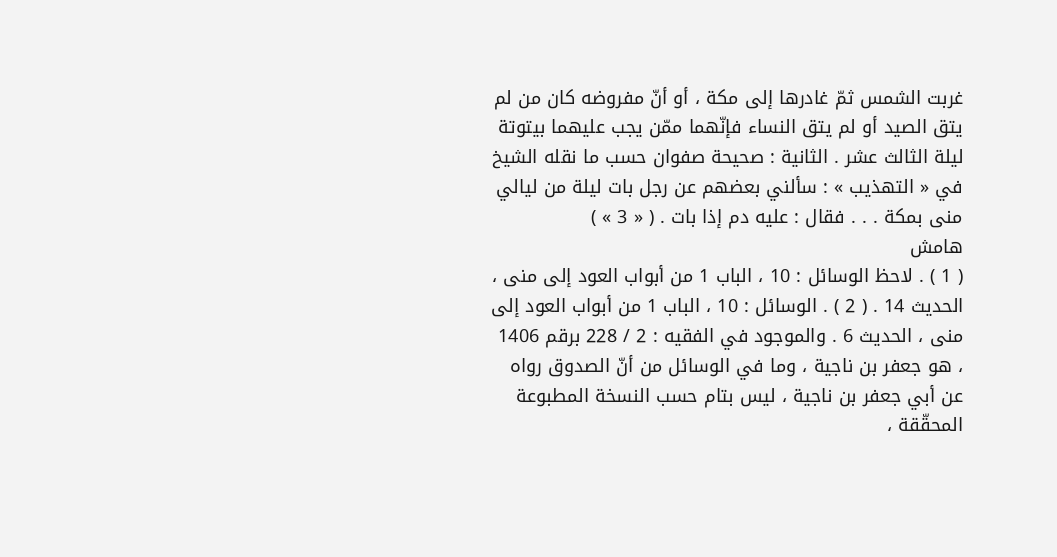غربت الشمس ثمّ غادرها إلى مكة ، أو أنّ مفروضه كان من لم يتق الصيد أو لم يتق النساء فإنّهما ممّن يجب عليهما بيتوتة ليلة الثالث عشر . الثانية : صحيحة صفوان حسب ما نقله الشيخ في « التهذيب » : سألني بعضهم عن رجل بات ليلة من ليالي منى بمكة . . . فقال : عليه دم إذا بات . ( « 3 » )
هامش
( 1 ) . لاحظ الوسائل : 10 ، الباب 1 من أبواب العود إلى منى ، الحديث 14 . ( 2 ) . الوسائل : 10 ، الباب 1 من أبواب العود إلى منى ، الحديث 6 . والموجود في الفقيه : 2 / 228 برقم 1406 ، هو جعفر بن ناجية ، وما في الوسائل من أنّ الصدوق رواه عن أبي جعفر بن ناجية ، ليس بتام حسب النسخة المطبوعة المحقّقة ،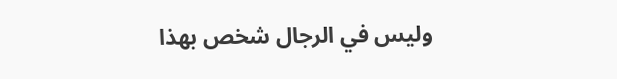وليس في الرجال شخص بهذا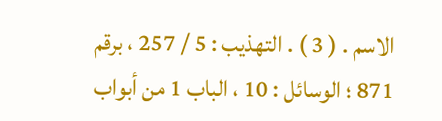الاسم . ( 3 ) . التهذيب : 5 / 257 ، برقم 871 ؛ الوسائل : 10 ، الباب 1 من أبواب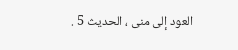العود إلى منى ، الحديث 5 .